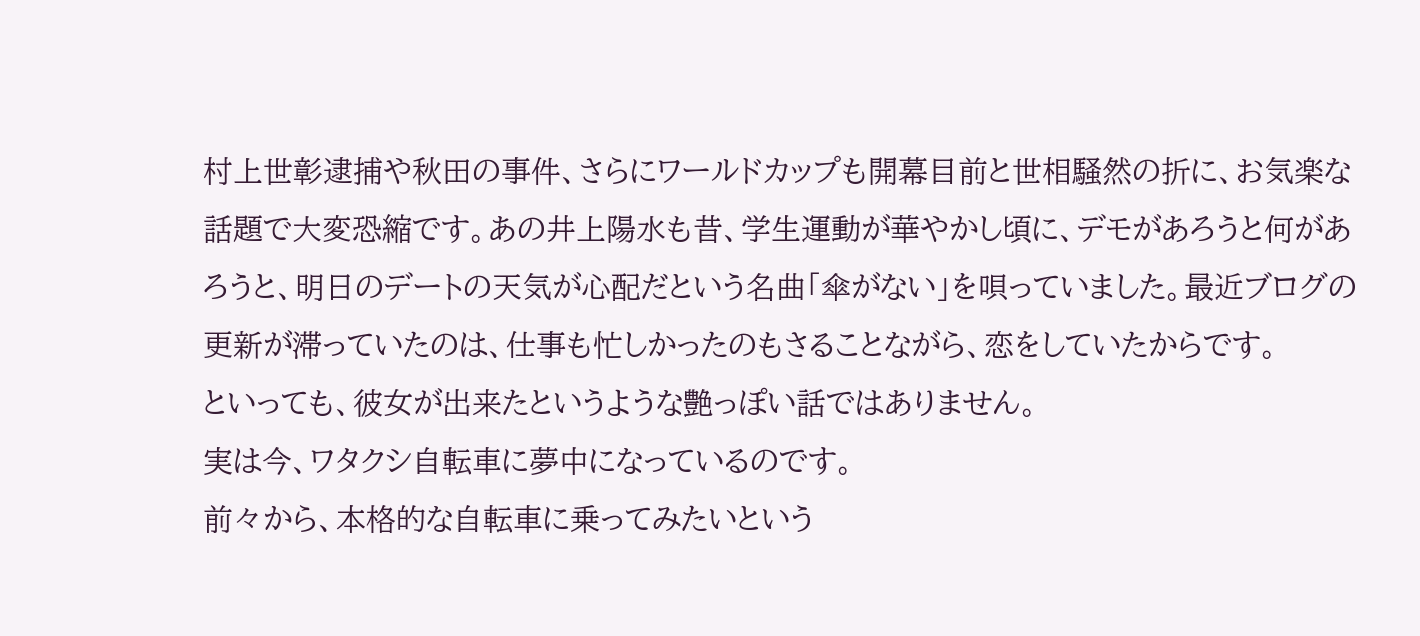村上世彰逮捕や秋田の事件、さらにワールドカップも開幕目前と世相騒然の折に、お気楽な話題で大変恐縮です。あの井上陽水も昔、学生運動が華やかし頃に、デモがあろうと何があろうと、明日のデートの天気が心配だという名曲「傘がない」を唄っていました。最近ブログの更新が滞っていたのは、仕事も忙しかったのもさることながら、恋をしていたからです。
といっても、彼女が出来たというような艶っぽい話ではありません。
実は今、ワタクシ自転車に夢中になっているのです。
前々から、本格的な自転車に乗ってみたいという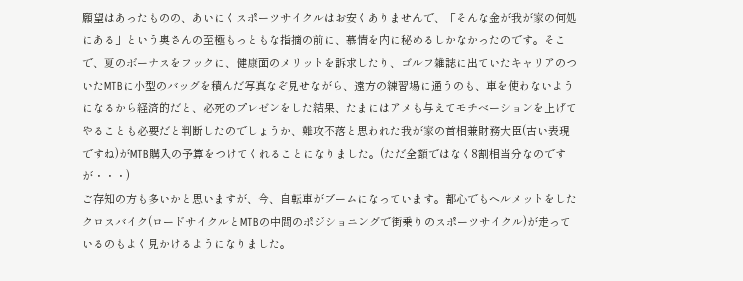願望はあったものの、あいにくスポーツサイクルはお安くありませんで、「そんな金が我が家の何処にある」という奥さんの至極もっともな指摘の前に、慕情を内に秘めるしかなかったのです。そこで、夏のボーナスをフックに、健康面のメリットを訴求したり、ゴルフ雑誌に出ていたキャリアのついたMTBに小型のバッグを積んだ写真なぞ見せながら、遠方の練習場に通うのも、車を使わないようになるから経済的だと、必死のプレゼンをした結果、たまにはアメも与えてモチベーションを上げてやることも必要だと判断したのでしょうか、難攻不落と思われた我が家の首相兼財務大臣(古い表現ですね)がMTB購入の予算をつけてくれることになりました。(ただ全額ではなく8割相当分なのですが・・・)
ご存知の方も多いかと思いますが、今、自転車がブームになっています。都心でもヘルメットをしたクロスバイク(ロードサイクルとMTBの中間のポジショニングで街乗りのスポーツサイクル)が走っているのもよく見かけるようになりました。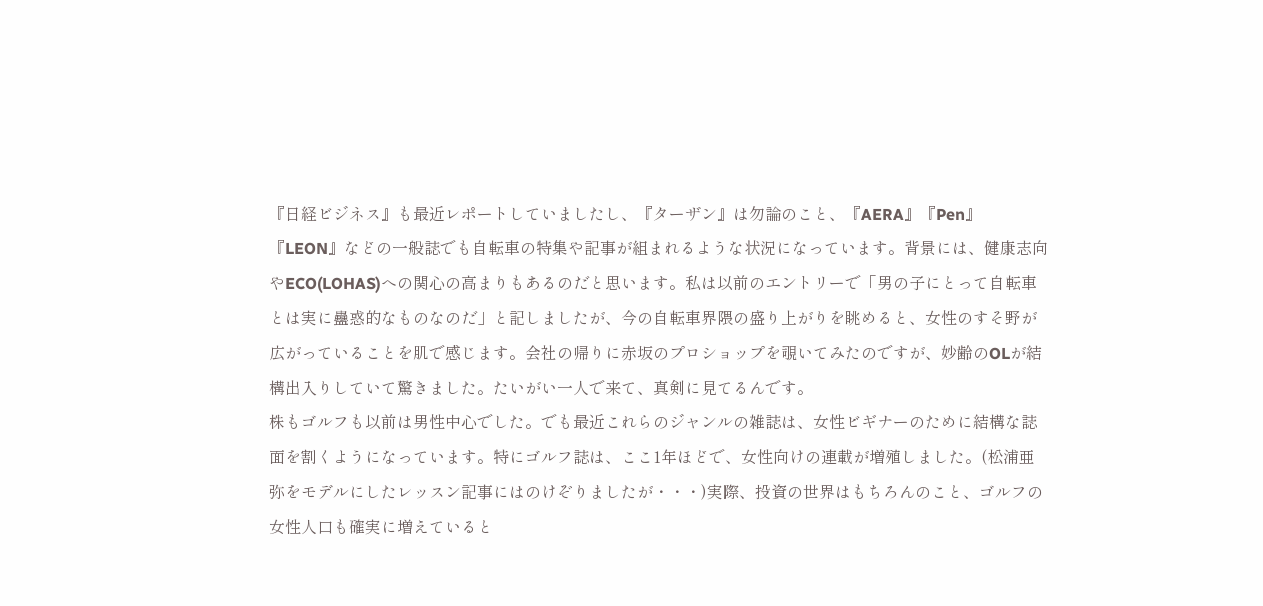『日経ビジネス』も最近レポートしていましたし、『ターザン』は勿論のこと、『AERA』『Pen』『LEON』などの一般誌でも自転車の特集や記事が組まれるような状況になっています。背景には、健康志向やECO(LOHAS)への関心の高まりもあるのだと思います。私は以前のエントリーで「男の子にとって自転車とは実に蠱惑的なものなのだ」と記しましたが、今の自転車界隈の盛り上がりを眺めると、女性のすそ野が広がっていることを肌で感じます。会社の帰りに赤坂のプロショップを覗いてみたのですが、妙齢のOLが結構出入りしていて驚きました。たいがい一人で来て、真剣に見てるんです。
株もゴルフも以前は男性中心でした。でも最近これらのジャンルの雑誌は、女性ビギナーのために結構な誌面を割くようになっています。特にゴルフ誌は、ここ1年ほどで、女性向けの連載が増殖しました。(松浦亜弥をモデルにしたレッスン記事にはのけぞりましたが・・・)実際、投資の世界はもちろんのこと、ゴルフの女性人口も確実に増えていると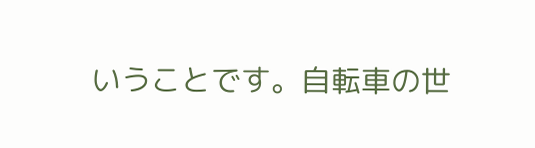いうことです。自転車の世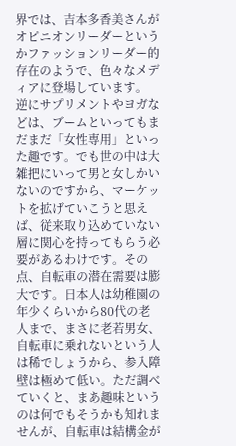界では、吉本多香美さんがオピニオンリーダーというかファッションリーダー的存在のようで、色々なメディアに登場しています。
逆にサプリメントやヨガなどは、ブームといってもまだまだ「女性専用」といった趣です。でも世の中は大雑把にいって男と女しかいないのですから、マーケットを拡げていこうと思えば、従来取り込めていない層に関心を持ってもらう必要があるわけです。その点、自転車の潜在需要は膨大です。日本人は幼稚園の年少くらいから80代の老人まで、まさに老若男女、自転車に乗れないという人は稀でしょうから、参入障壁は極めて低い。ただ調べていくと、まあ趣味というのは何でもそうかも知れませんが、自転車は結構金が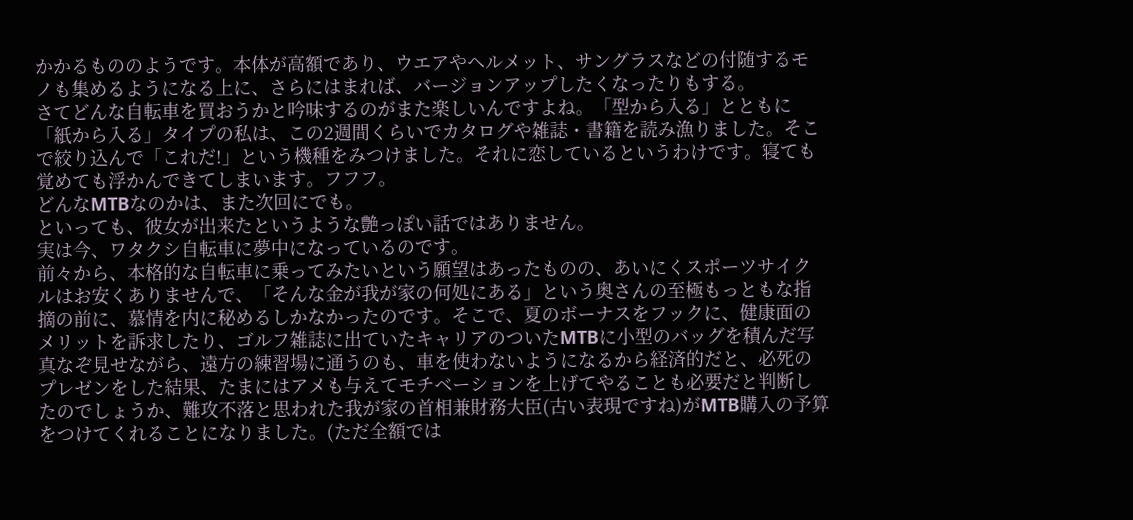かかるもののようです。本体が高額であり、ウエアやヘルメット、サングラスなどの付随するモノも集めるようになる上に、さらにはまれば、バージョンアップしたくなったりもする。
さてどんな自転車を買おうかと吟味するのがまた楽しいんですよね。「型から入る」とともに「紙から入る」タイプの私は、この2週間くらいでカタログや雑誌・書籍を読み漁りました。そこで絞り込んで「これだ!」という機種をみつけました。それに恋しているというわけです。寝ても覚めても浮かんできてしまいます。フフフ。
どんなMTBなのかは、また次回にでも。
といっても、彼女が出来たというような艶っぽい話ではありません。
実は今、ワタクシ自転車に夢中になっているのです。
前々から、本格的な自転車に乗ってみたいという願望はあったものの、あいにくスポーツサイクルはお安くありませんで、「そんな金が我が家の何処にある」という奥さんの至極もっともな指摘の前に、慕情を内に秘めるしかなかったのです。そこで、夏のボーナスをフックに、健康面のメリットを訴求したり、ゴルフ雑誌に出ていたキャリアのついたMTBに小型のバッグを積んだ写真なぞ見せながら、遠方の練習場に通うのも、車を使わないようになるから経済的だと、必死のプレゼンをした結果、たまにはアメも与えてモチベーションを上げてやることも必要だと判断したのでしょうか、難攻不落と思われた我が家の首相兼財務大臣(古い表現ですね)がMTB購入の予算をつけてくれることになりました。(ただ全額では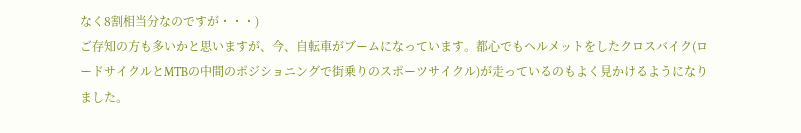なく8割相当分なのですが・・・)
ご存知の方も多いかと思いますが、今、自転車がブームになっています。都心でもヘルメットをしたクロスバイク(ロードサイクルとMTBの中間のポジショニングで街乗りのスポーツサイクル)が走っているのもよく見かけるようになりました。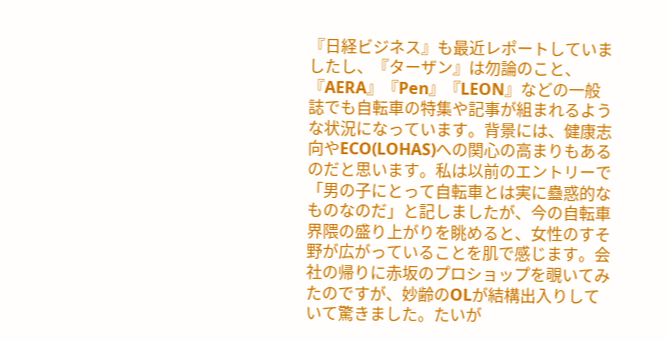『日経ビジネス』も最近レポートしていましたし、『ターザン』は勿論のこと、『AERA』『Pen』『LEON』などの一般誌でも自転車の特集や記事が組まれるような状況になっています。背景には、健康志向やECO(LOHAS)への関心の高まりもあるのだと思います。私は以前のエントリーで「男の子にとって自転車とは実に蠱惑的なものなのだ」と記しましたが、今の自転車界隈の盛り上がりを眺めると、女性のすそ野が広がっていることを肌で感じます。会社の帰りに赤坂のプロショップを覗いてみたのですが、妙齢のOLが結構出入りしていて驚きました。たいが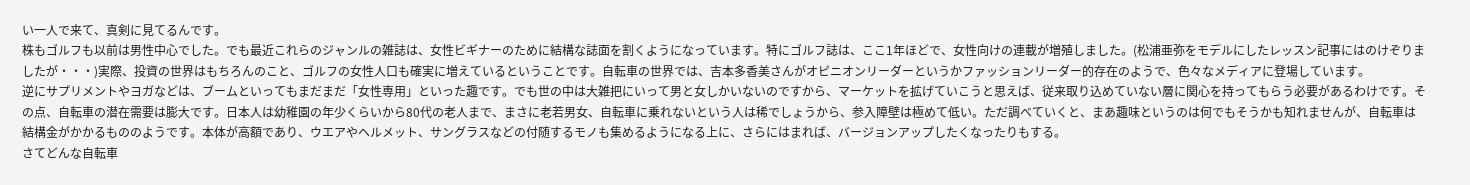い一人で来て、真剣に見てるんです。
株もゴルフも以前は男性中心でした。でも最近これらのジャンルの雑誌は、女性ビギナーのために結構な誌面を割くようになっています。特にゴルフ誌は、ここ1年ほどで、女性向けの連載が増殖しました。(松浦亜弥をモデルにしたレッスン記事にはのけぞりましたが・・・)実際、投資の世界はもちろんのこと、ゴルフの女性人口も確実に増えているということです。自転車の世界では、吉本多香美さんがオピニオンリーダーというかファッションリーダー的存在のようで、色々なメディアに登場しています。
逆にサプリメントやヨガなどは、ブームといってもまだまだ「女性専用」といった趣です。でも世の中は大雑把にいって男と女しかいないのですから、マーケットを拡げていこうと思えば、従来取り込めていない層に関心を持ってもらう必要があるわけです。その点、自転車の潜在需要は膨大です。日本人は幼稚園の年少くらいから80代の老人まで、まさに老若男女、自転車に乗れないという人は稀でしょうから、参入障壁は極めて低い。ただ調べていくと、まあ趣味というのは何でもそうかも知れませんが、自転車は結構金がかかるもののようです。本体が高額であり、ウエアやヘルメット、サングラスなどの付随するモノも集めるようになる上に、さらにはまれば、バージョンアップしたくなったりもする。
さてどんな自転車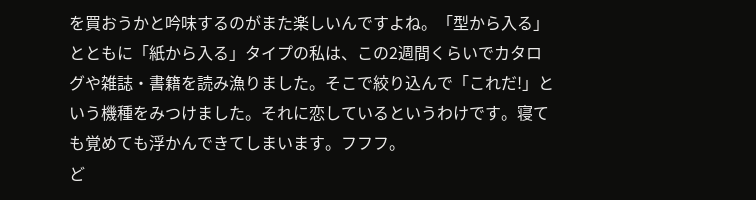を買おうかと吟味するのがまた楽しいんですよね。「型から入る」とともに「紙から入る」タイプの私は、この2週間くらいでカタログや雑誌・書籍を読み漁りました。そこで絞り込んで「これだ!」という機種をみつけました。それに恋しているというわけです。寝ても覚めても浮かんできてしまいます。フフフ。
ど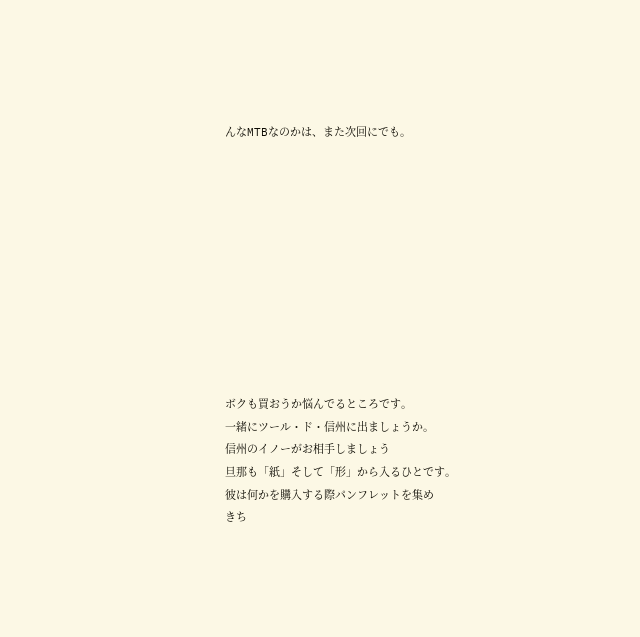んなMTBなのかは、また次回にでも。











ボクも買おうか悩んでるところです。
一緒にツール・ド・信州に出ましょうか。
信州のイノーがお相手しましょう
旦那も「紙」そして「形」から入るひとです。
彼は何かを購入する際パンフレットを集め
きち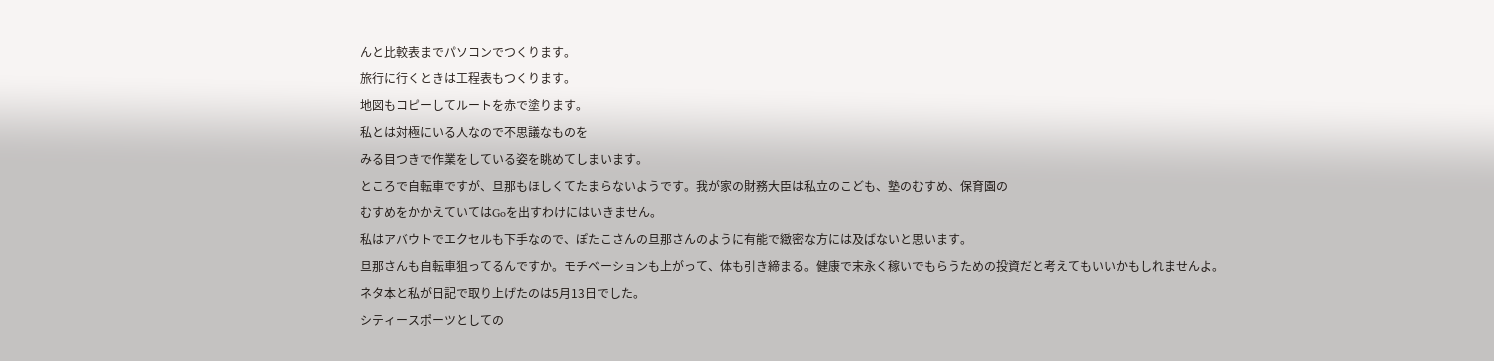んと比較表までパソコンでつくります。
旅行に行くときは工程表もつくります。
地図もコピーしてルートを赤で塗ります。
私とは対極にいる人なので不思議なものを
みる目つきで作業をしている姿を眺めてしまいます。
ところで自転車ですが、旦那もほしくてたまらないようです。我が家の財務大臣は私立のこども、塾のむすめ、保育園の
むすめをかかえていてはGoを出すわけにはいきません。
私はアバウトでエクセルも下手なので、ぽたこさんの旦那さんのように有能で緻密な方には及ばないと思います。
旦那さんも自転車狙ってるんですか。モチベーションも上がって、体も引き締まる。健康で末永く稼いでもらうための投資だと考えてもいいかもしれませんよ。
ネタ本と私が日記で取り上げたのは5月13日でした。
シティースポーツとしての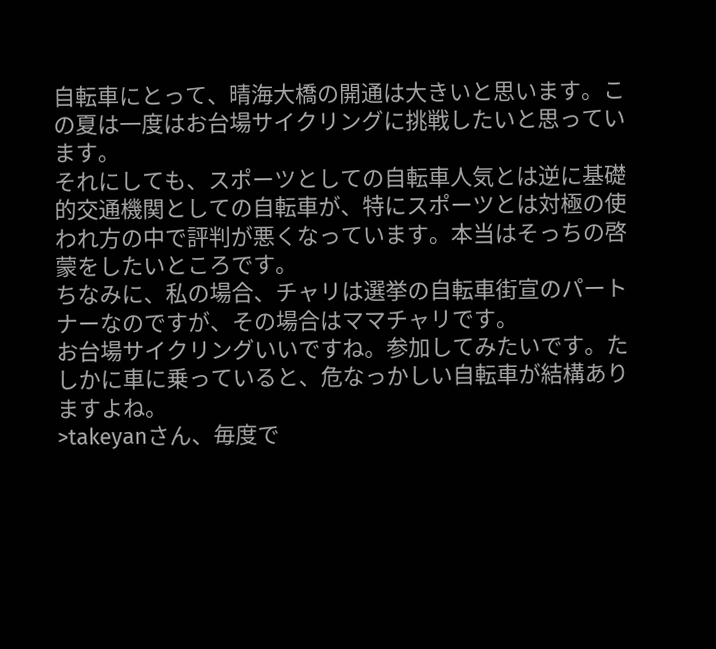自転車にとって、晴海大橋の開通は大きいと思います。この夏は一度はお台場サイクリングに挑戦したいと思っています。
それにしても、スポーツとしての自転車人気とは逆に基礎的交通機関としての自転車が、特にスポーツとは対極の使われ方の中で評判が悪くなっています。本当はそっちの啓蒙をしたいところです。
ちなみに、私の場合、チャリは選挙の自転車街宣のパートナーなのですが、その場合はママチャリです。
お台場サイクリングいいですね。参加してみたいです。たしかに車に乗っていると、危なっかしい自転車が結構ありますよね。
>takeyanさん、毎度で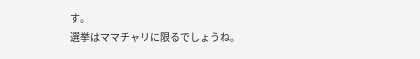す。
選挙はママチャリに限るでしょうね。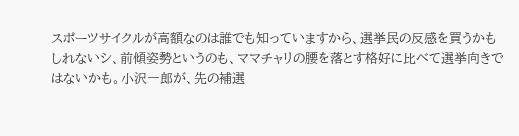スポーツサイクルが高額なのは誰でも知っていますから、選挙民の反感を買うかもしれないシ、前傾姿勢というのも、ママチャリの腰を落とす格好に比べて選挙向きではないかも。小沢一郎が、先の補選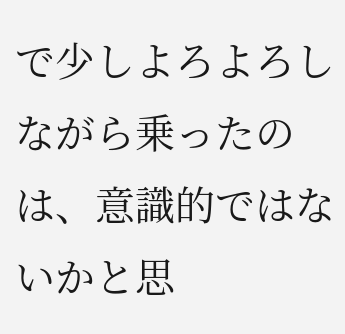で少しよろよろしながら乗ったのは、意識的ではないかと思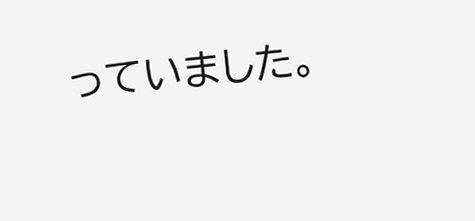っていました。